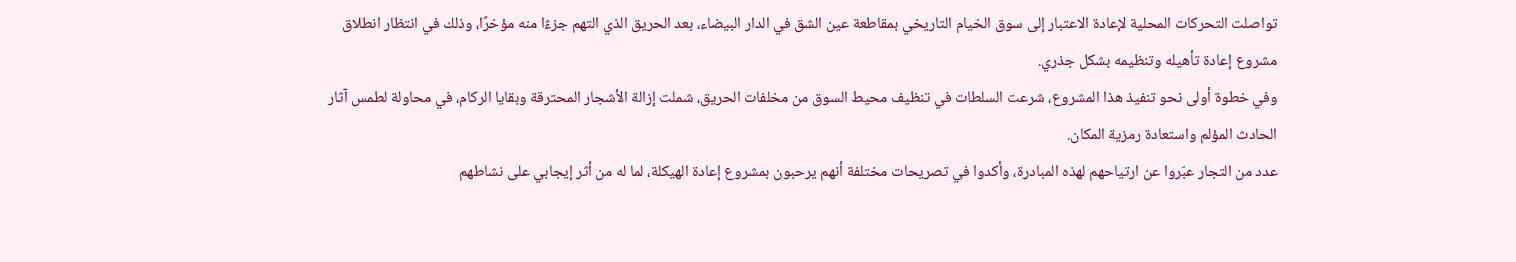تواصلت التحركات المحلية لإعادة الاعتبار إلى سوق الخيام التاريخي بمقاطعة عين الشق في الدار البيضاء، بعد الحريق الذي التهم جزءًا منه مؤخرًا، وذلك في انتظار انطلاق مشروع إعادة تأهيله وتنظيمه بشكل جذري.
وفي خطوة أولى نحو تنفيذ هذا المشروع، شرعت السلطات في تنظيف محيط السوق من مخلفات الحريق، شملت إزالة الأشجار المحترقة وبقايا الركام، في محاولة لطمس آثار الحادث المؤلم واستعادة رمزية المكان.
عدد من التجار عبّروا عن ارتياحهم لهذه المبادرة، وأكدوا في تصريحات مختلفة أنهم يرحبون بمشروع إعادة الهيكلة، لما له من أثر إيجابي على نشاطهم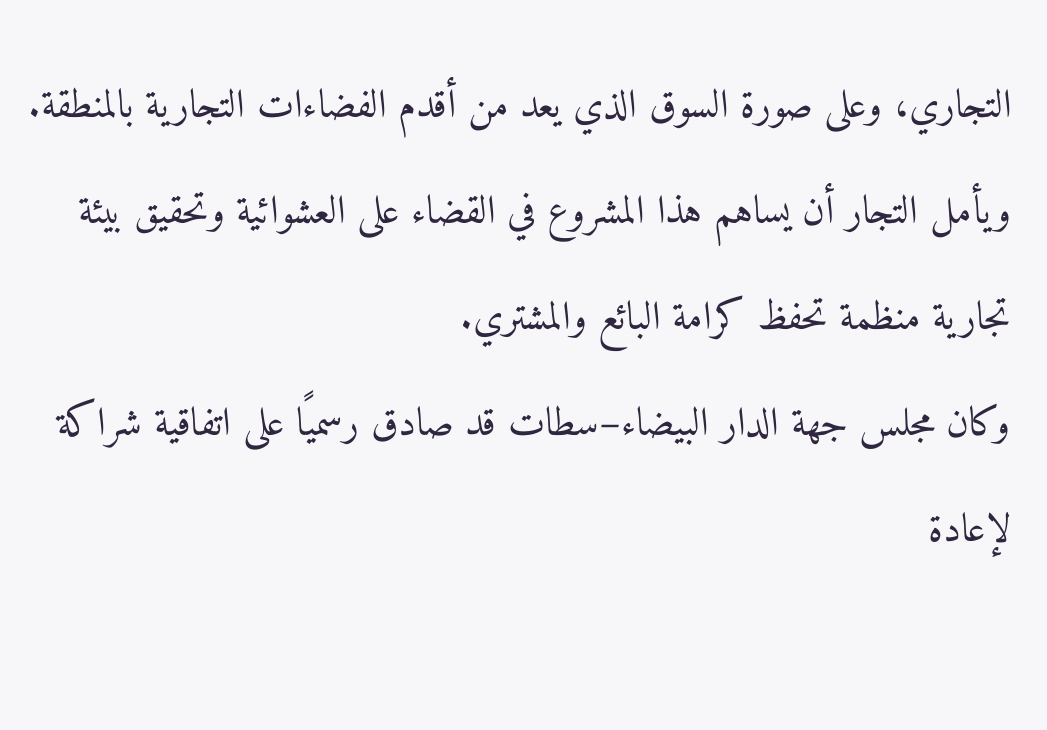التجاري، وعلى صورة السوق الذي يعد من أقدم الفضاءات التجارية بالمنطقة.
ويأمل التجار أن يساهم هذا المشروع في القضاء على العشوائية وتحقيق بيئة تجارية منظمة تحفظ كرامة البائع والمشتري.
وكان مجلس جهة الدار البيضاء–سطات قد صادق رسميًا على اتفاقية شراكة لإعادة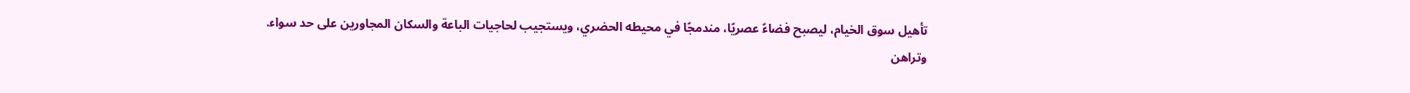تأهيل سوق الخيام، ليصبح فضاءً عصريًا، مندمجًا في محيطه الحضري، ويستجيب لحاجيات الباعة والسكان المجاورين على حد سواء.
وتراهن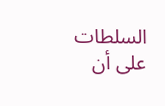السلطات على أن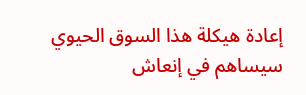إعادة هيكلة هذا السوق الحيوي سيساهم في إنعاش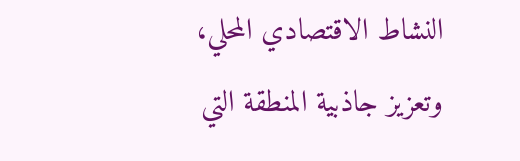النشاط الاقتصادي المحلي، وتعزيز جاذبية المنطقة التي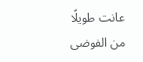عانت طويلًا من الفوضى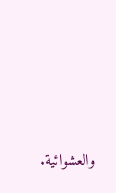والعشوائية.